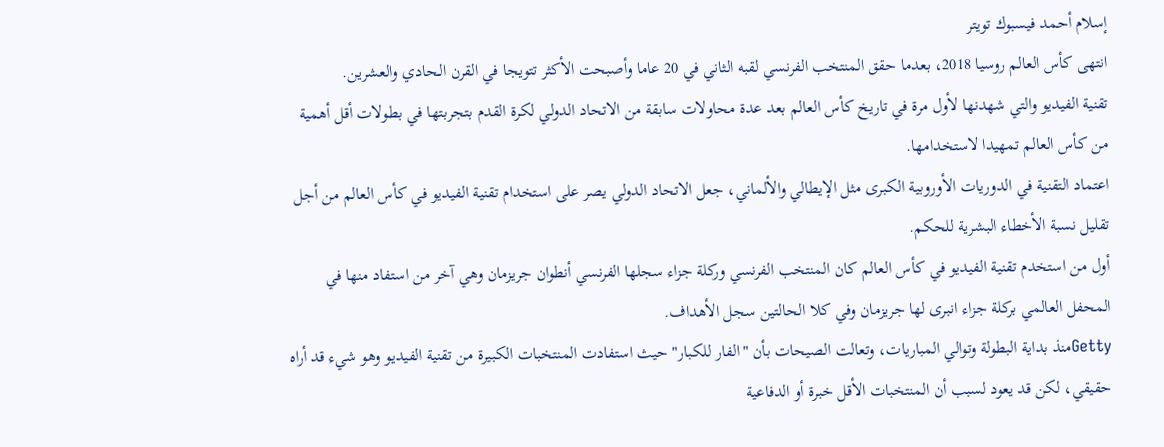إسلام أحمد فيسبوك تويتر
انتهى كأس العالم روسيا 2018، بعدما حقق المنتخب الفرنسي لقبه الثاني في 20 عاما وأصبحت الأكثر تتويجا في القرن الـحادي والعشرين.
تقنية الفيديو والتي شهدنها لأول مرة في تاريخ كأس العالم بعد عدة محاولات سابقة من الاتحاد الدولي لكرة القدم بتجربتها في بطولات أقل أهمية من كأس العالم تمهيدا لاستخدامها.
اعتماد التقنية في الدوريات الأوروبية الكبرى مثل الإيطالي والألماني، جعل الاتحاد الدولي يصر على استخدام تقنية الفيديو في كأس العالم من أجل تقليل نسبة الأخطاء البشرية للحكم.
أول من استخدم تقنية الفيديو في كأس العالم كان المنتخب الفرنسي وركلة جزاء سجلها الفرنسي أنطوان جريزمان وهي آخر من استفاد منها في المحفل العالمي بركلة جزاء انبرى لها جريزمان وفي كلا الحالتين سجل الأهداف.
Gettyمنذ بداية البطولة وتوالي المباريات، وتعالت الصيحات بأن "الفار للكبار" حيث استفادت المنتخبات الكبيرة من تقنية الفيديو وهو شيء قد أراه حقيقي، لكن قد يعود لسبب أن المنتخبات الأقل خبرة أو الدفاعية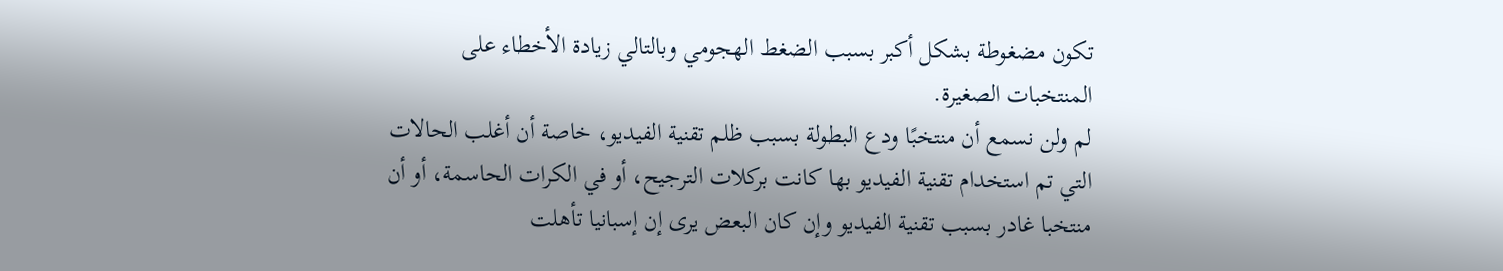تكون مضغوطة بشكل أكبر بسبب الضغط الهجومي وبالتالي زيادة الأخطاء على المنتخبات الصغيرة.
لم ولن نسمع أن منتخبًا ودع البطولة بسبب ظلم تقنية الفيديو، خاصة أن أغلب الحالات التي تم استخدام تقنية الفيديو بها كانت بركلات الترجيح، أو في الكرات الحاسمة، أو أن منتخبا غادر بسبب تقنية الفيديو وإن كان البعض يرى إن إسبانيا تأهلت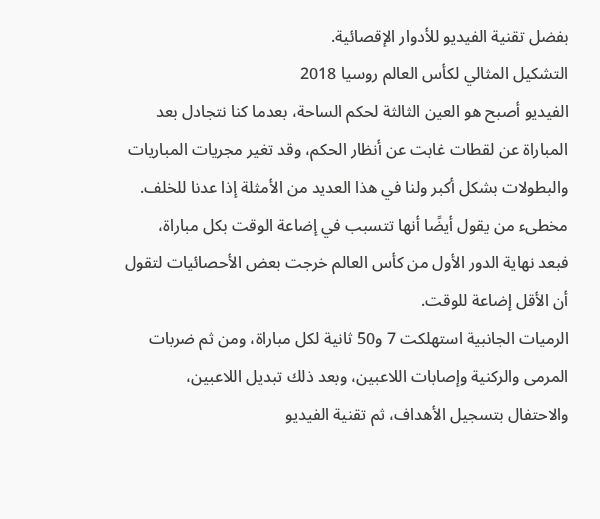بفضل تقنية الفيديو للأدوار الإقصائية.
التشكيل المثالي لكأس العالم روسيا 2018
الفيديو أصبح هو العين الثالثة لحكم الساحة، بعدما كنا نتجادل بعد المباراة عن لقطات غابت عن أنظار الحكم، وقد تغير مجريات المباريات والبطولات بشكل أكبر ولنا في هذا العديد من الأمثلة إذا عدنا للخلف.
مخطىء من يقول أيضًا أنها تتسبب في إضاعة الوقت بكل مباراة، فبعد نهاية الدور الأول من كأس العالم خرجت بعض الأحصائيات لتقول أن الأقل إضاعة للوقت.
الرميات الجانبية استهلكت 7 و50 ثانية لكل مباراة، ومن ثم ضربات المرمى والركنية وإصابات اللاعبين، وبعد ذلك تبديل اللاعبين، والاحتفال بتسجيل الأهداف، ثم تقنية الفيديو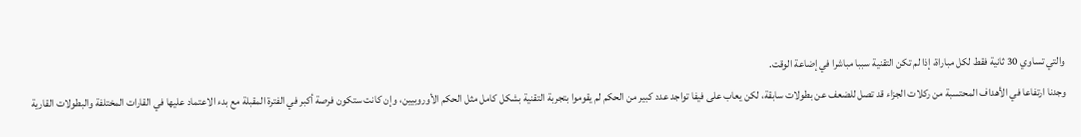والتي تساوي 30 ثانية فقط لكل مباراة، إذا لم تكن التقنية سببا مباشرا في إضاعة الوقت.
وجدنا ارتفاعا في الأهداف المحتسبة من ركلات الجزاء قد تصل للضعف عن بطولات سابقة، لكن يعاب على فيفا تواجد عدد كبير من الحكم لم يقوموا بتجربة التقنية بشكل كامل مثل الحكم الأوروبيين، وإن كانت ستكون فرصة أكبر في الفترة المقبلة مع بدء الاعتماد عليها في القارات المختلفة والبطولات القارية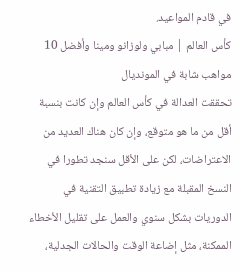في قادم المواعيد.
كأس العالم | مبابي ولوزانو ومينا وأفضل 10 مواهب شابة في المونديال
تحققت العدالة في كأس العالم وإن كانت بنسبة أقل من ما هو متوقع، وإن كان هناك العديد من الاعتراضات، لكن على الأقل سنجد تطورا في النسخ المقبلة مع زيادة تطبيق التقنية في الدوريات بشكل سنوي والعمل على تقليل الأخطاء الممكنة، مثل إضاعة الوقت والحالات الجدلية،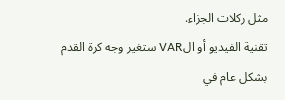مثل ركلات الجزاء.
تقنية الفيديو أو الVAR ستغير وجه كرة القدم بشكل عام في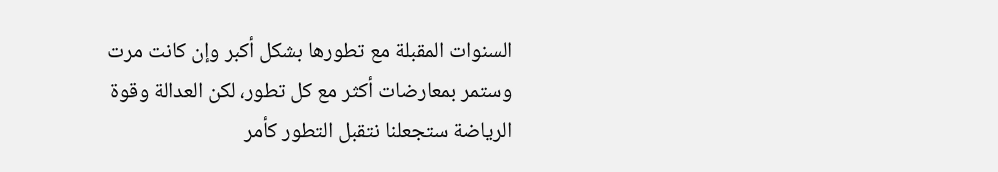السنوات المقبلة مع تطورها بشكل أكبر وإن كانت مرت وستمر بمعارضات أكثر مع كل تطور، لكن العدالة وقوة الرياضة ستجعلنا نتقبل التطور كأمر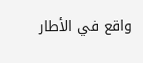واقع في الأطار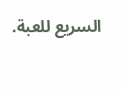السريع للعبة.